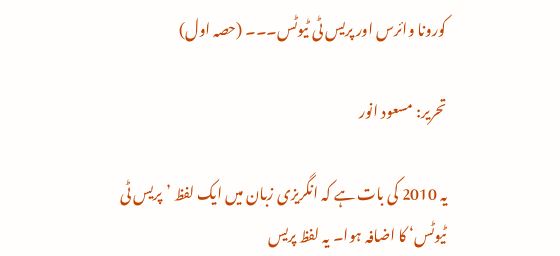کورونا وائرس اور پریس ٹی ٹیوٹس۔۔۔ (حصہ اول)

تحریر: مسعود انور

یہ 2010 کی بات ہے کہ انگریزی زبان میں ایک لفظ ’پریس ٹی ٹیوٹس‘ کا اضافہ ہوا۔ یہ لفظ پریس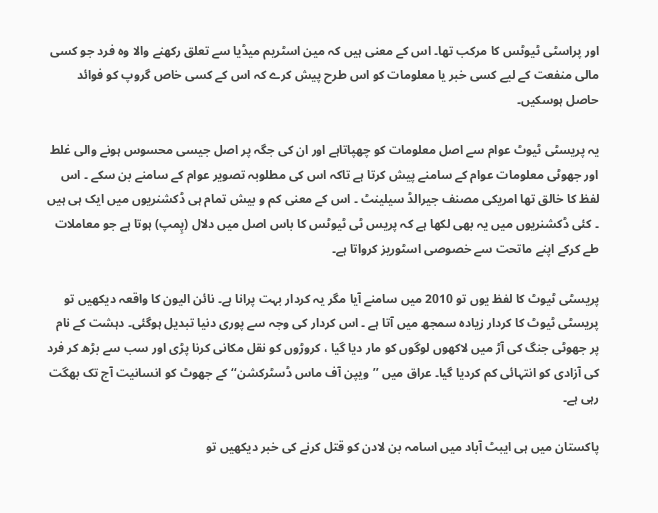اور پراسٹی ٹیوٹس کا مرکب تھا۔ اس کے معنی ہیں کہ مین اسٹریم میڈیا سے تعلق رکھنے والا وہ فرد جو کسی مالی منفعت کے لیے کسی خبر یا معلومات کو اس طرح پیش کرے کہ اس کے کسی خاص گروپ کو فوائد حاصل ہوسکیں۔

یہ پریسٹی ٹیوٹ عوام سے اصل معلومات کو چھپاتاہے اور ان کی جگہ پر اصل جیسی محسوس ہونے والی غلط اور جھوٹی معلومات عوام کے سامنے پیش کرتا ہے تاکہ اس کی مطلوبہ تصویر عوام کے سامنے بن سکے ۔ اس لفظ کا خالق تھا امریکی مصنف جیرالڈ سیلینٹ ۔ اس کے معنی کم و بیش تمام ہی ڈکشنریوں میں ایک ہی ہیں ۔ کئی ڈکشنریوں میں یہ بھی لکھا ہے کہ پریس ٹی ٹیوٹس کا باس اصل میں دلال (پِمپ) ہوتا ہے جو معاملات طے کرکے اپنے ماتحت سے خصوصی اسٹوریز کرواتا ہے۔

پریسٹی ٹیوٹ کا لفظ یوں تو 2010 میں سامنے آیا مگر یہ کردار بہت پرانا ہے۔ نائن الیون کا واقعہ دیکھیں تو پریسٹی ٹیوٹ کا کردار زیادہ سمجھ میں آتا ہے ۔ اس کردار کی وجہ سے پوری دنیا تبدیل ہوگئی۔ دہشت کے نام پر جھوٹی جنگ کی آڑ میں لاکھوں لوگوں کو مار دیا گیا ، کروڑوں کو نقل مکانی کرنا پڑی اور سب سے بڑھ کر فرد کی آزادی کو انتہائی کم کردیا گیا۔ عراق میں ’’ویپن آف ماس ڈسٹرکشن‘‘ کے جھوٹ کو انسانیت آج تک بھگت رہی ہے۔

پاکستان میں ہی ایبٹ آباد میں اسامہ بن لادن کو قتل کرنے کی خبر دیکھیں تو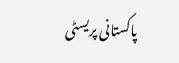پاکستانی پریسٹی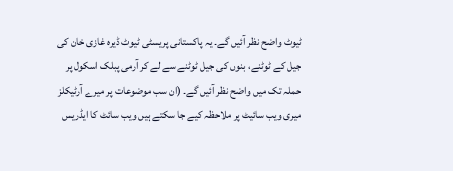ٹیوٹ واضح نظر آئیں گے۔ یہ پاکستانی پریسٹی ٹیوٹ ڈیرہ غازی خان کی جیل کے ٹوٹنے، بنوں کی جیل ٹوٹنے سے لے کر آرمی پبلک اسکول پر حملہ تک میں واضح نظر آئیں گے۔ (ان سب موضوعات پر میرے آرٹیکلز میری ویب سائیٹ پر ملاحظہ کیے جا سکتے ہیں ویب سائٹ کا ایڈریس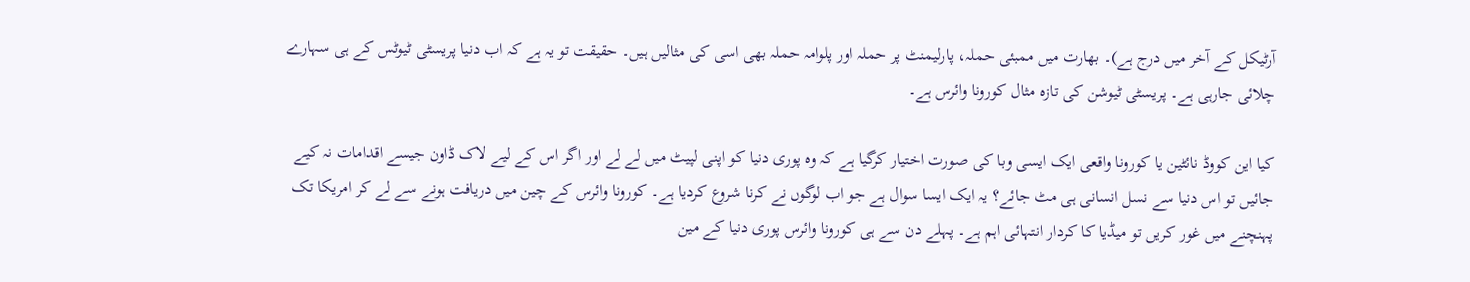آرٹیکل کے آخر میں درج ہے)۔ بھارت میں ممبئی حملہ، پارلیمنٹ پر حملہ اور پلوامہ حملہ بھی اسی کی مثالیں ہیں۔ حقیقت تو یہ ہے کہ اب دنیا پریسٹی ٹیوٹس کے ہی سہارے چلائی جارہی ہے۔ پریسٹی ٹیوشن کی تازہ مثال کورونا وائرس ہے۔

کیا این کووڈ نائٹین یا کورونا واقعی ایک ایسی وبا کی صورت اختیار کرگیا ہے کہ وہ پوری دنیا کو اپنی لپیٹ میں لے لے اور اگر اس کے لیے لاک ڈاون جیسے اقدامات نہ کیے جائیں تو اس دنیا سے نسل انسانی ہی مٹ جائے؟ یہ ایک ایسا سوال ہے جو اب لوگوں نے کرنا شروع کردیا ہے۔ کورونا وائرس کے چین میں دریافت ہونے سے لے کر امریکا تک پہنچنے میں غور کریں تو میڈیا کا کردار انتہائی اہم ہے۔ پہلے دن سے ہی کورونا وائرس پوری دنیا کے مین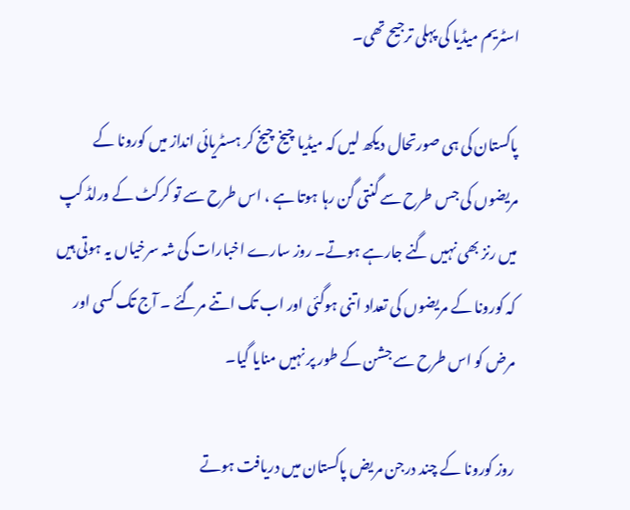اسٹریم میڈیا کی پہلی ترجیح تھی۔

پاکستان کی ہی صورتحال دیکھ لیں کہ میڈیا چیخ چیخ کر ہسٹریائی انداز میں کورونا کے مریضوں کی جس طرح سے گنتی گن رہا ہوتا ہے ، اس طرح سے تو کرکٹ کے ورلڈ کپ میں رنز بھی نہیں گنے جارہے ہوتے۔ روز سارے اخبارات کی شہ سرخیاں یہ ہوتی ہیں کہ کورونا کے مریضوں کی تعداد اتنی ہوگئی اور اب تک اتنے مرگئے ۔ آج تک کسی اور مرض کو اس طرح سے جشن کے طور پر نہیں منایا گیا۔

روز کورونا کے چند درجن مریض پاکستان میں دریافت ہوتے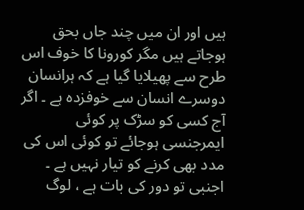ہیں اور ان میں چند جاں بحق ہوجاتے ہیں مگر کورونا کا خوف اس طرح سے پھیلایا گیا ہے کہ ہرانسان دوسرے انسان سے خوفزدہ ہے ۔ اگر آج کسی کو سڑک پر کوئی ایمرجنسی ہوجائے تو کوئی اس کی مدد بھی کرنے کو تیار نہیں ہے ۔ اجنبی تو دور کی بات ہے ، لوگ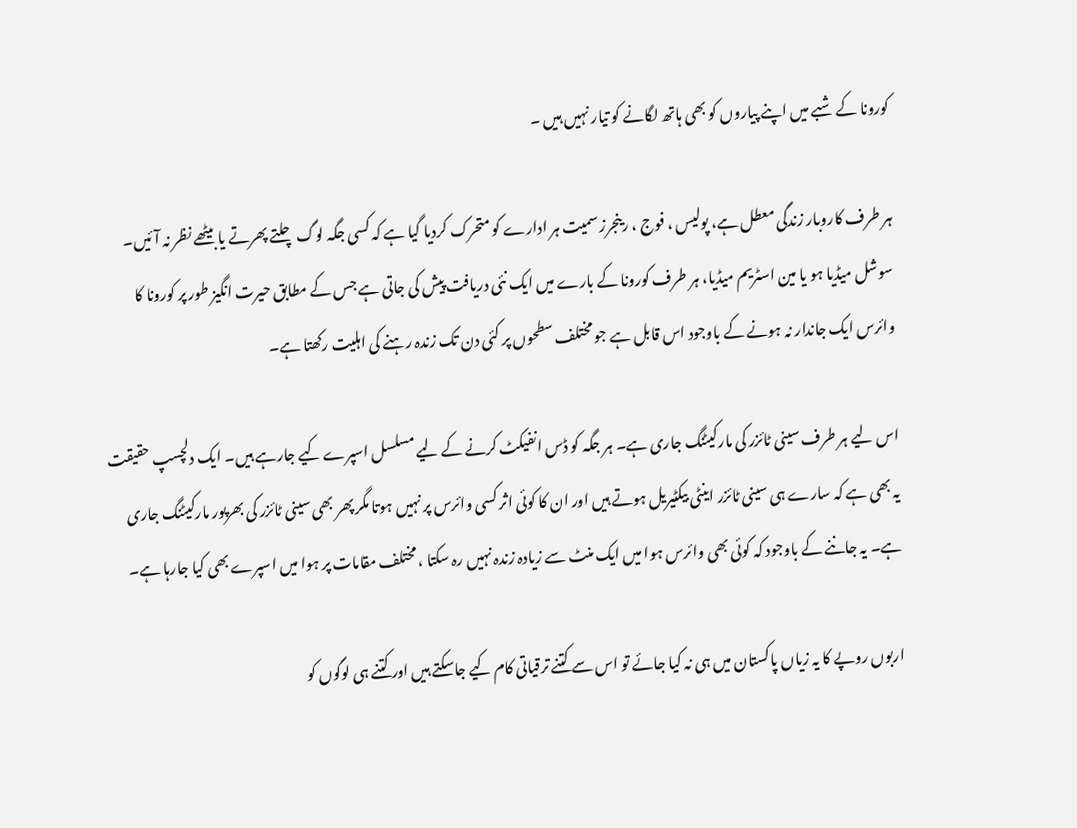کورونا کے شبے میں اپنے پیاروں کو بھی ہاتھ لگانے کو تیار نہیں ہیں ۔

ہر طرف کاروبار زندگی معطل ہے، پولیس ، فوج ، رینجرز سمیت ہر ادارے کو متحرک کردیا گیا ہے کہ کسی جگہ لوگ چلتے پھرتے یا بیٹھے نظر نہ آئیں۔ سوشل میڈیا ہو یا مین اسٹریم میڈیا، ہر طرف کورونا کے بارے میں ایک نئی دریافت پیش کی جاتی ہے جس کے مطابق حیرت انگیز طور پر کورونا کا وائرس ایک جاندار نہ ہونے کے باوجود اس قابل ہے جو مختلف سطحوں پر کئی دن تک زندہ رہنے کی اہلیت رکھتا ہے۔

اس لیے ہر طرف سینی ٹائزر کی مارکیٹنگ جاری ہے۔ ہر جگہ کو ڈس انفیکٹ کرنے کے لیے مسلسل اسپرے کیے جارہے ہیں۔ ایک دلچسپ حقیقت یہ بھی ہے کہ سارے ہی سینی ٹائزر اینٹی بیکٹیریل ہوتے ہیں اور ان کا کوئی اثر کسی وائرس پر نہیں ہوتا مگر پھر بھی سینی ٹائزر کی بھرپور مارکیٹنگ جاری ہے۔ یہ جاننے کے باوجود کہ کوئی بھی وائرس ہوا میں ایک منٹ سے زیادہ زندہ نہیں رہ سکتا ، مختلف مقامات پر ہوا میں اسپرے بھی کیا جارہا ہے۔

اربوں روپے کا یہ زیاں پاکستان میں ہی نہ کیا جائے تو اس سے کتنے ترقیاتی کام کیے جاسکتے ہیں اور کتنے ہی لوگوں کو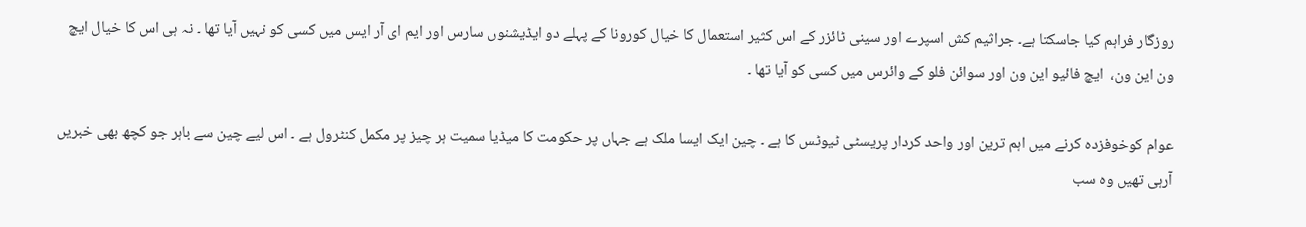روزگار فراہم کیا جاسکتا ہے۔ جراثیم کش اسپرے اور سینی ٹائزر کے اس کثیر استعمال کا خیال کورونا کے پہلے دو ایڈیشنوں سارس اور ایم ای آر ایس میں کسی کو نہیں آیا تھا ۔ نہ ہی اس کا خیال ایچ ون این ون،  ایچ فائیو این ون اور سوائن فلو کے وائرس میں کسی کو آیا تھا ۔

عوام کوخوفزدہ کرنے میں اہم ترین اور واحد کردار پریسٹی ٹیوٹس کا ہے ۔ چین ایک ایسا ملک ہے جہاں پر حکومت کا میڈیا سمیت ہر چیز پر مکمل کنٹرول ہے ۔ اس لیے چین سے باہر جو کچھ بھی خبریں آرہی تھیں وہ سب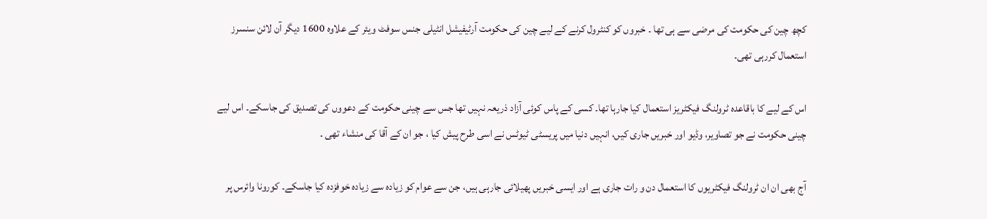کچھ چین کی حکومت کی مرضی سے ہی تھا ۔ خبروں کو کنٹرول کرنے کے لیے چین کی حکومت آرٹیفیشل انٹیلی جنس سوفٹ ویئر کے علاوہ 1600 دیگر آن لائن سنسرز استعمال کررہی تھی۔

اس کے لیے کا باقاعدہ ٹرولنگ فیکٹریز استعمال کیا جارہا تھا۔ کسی کے پاس کوئی آزاد ذریعہ نہیں تھا جس سے چینی حکومت کے دعووں کی تصدیق کی جاسکے۔ اس لیے چینی حکومت نے جو تصاویر، وڈیو اور خبریں جاری کیں، انہیں دنیا میں پریسٹی ٹیوٹس نے اسی طرح پیش کیا ، جو ان کے آقا کی منشاء تھی ۔

آج بھی ان ان ٹرولنگ فیکٹریوں کا استعمال دن و رات جاری ہے اور ایسی خبریں پھیلائی جارہی ہیں، جن سے عوام کو زیادہ سے زیادہ خوفزدہ کیا جاسکے۔ کورونا وائرس پر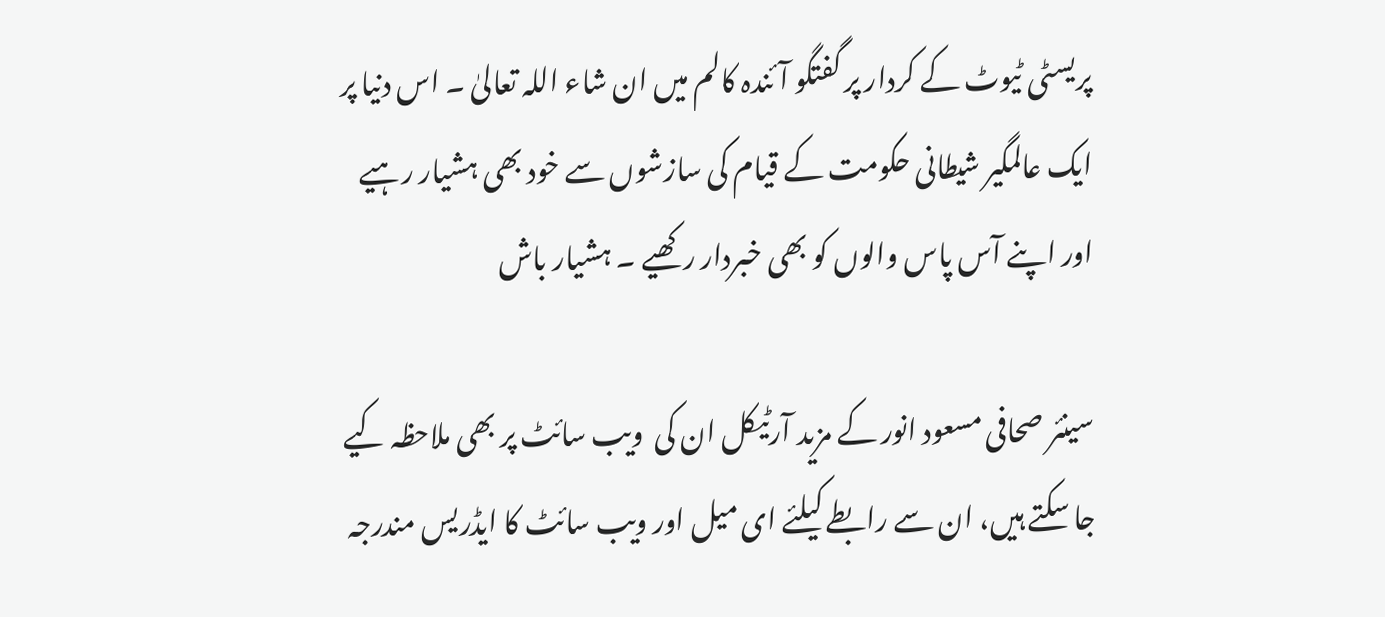پریسٹی ٹیوٹ کے کردار پر گفتگو آئندہ کالم میں ان شاء اللہ تعالیٰ ۔ اس دنیا پر ایک عالمگیر شیطانی حکومت کے قیام کی سازشوں سے خود بھی ہشیار رہیے اور اپنے آس پاس والوں کو بھی خبردار رکھیے ۔ ہشیار باش

سینئر صحافی مسعود انور کے مزید آرٹیکل ان کی  ویب سائٹ پر بھی ملاحظہ کیے جا سکتے ہیں، ان سے رابطے کیلئے ای میل اور ویب سائٹ کا ایڈریس مندرجہ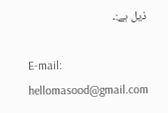ذیل ہے:۔

E-mail: hellomasood@gmail.com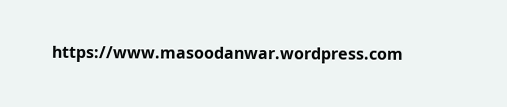https://www.masoodanwar.wordpress.com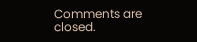Comments are closed.